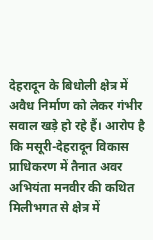देहरादून के बिधोली क्षेत्र में अवैध निर्माण को लेकर गंभीर सवाल खड़े हो रहे हैं। आरोप है कि मसूरी-देहरादून विकास प्राधिकरण में तैनात अवर अभियंता मनवीर की कथित मिलीभगत से क्षेत्र में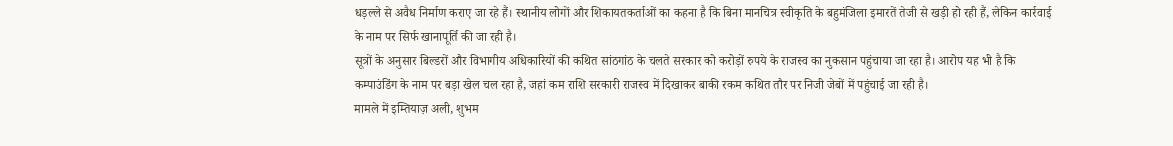धड़ल्ले से अवैध निर्माण कराए जा रहे हैं। स्थानीय लोगों और शिकायतकर्ताओं का कहना है कि बिना मानचित्र स्वीकृति के बहुमंजिला इमारतें तेजी से खड़ी हो रही हैं, लेकिन कार्रवाई के नाम पर सिर्फ खानापूर्ति की जा रही है।
सूत्रों के अनुसार बिल्डरों और विभागीय अधिकारियों की कथित सांठगांठ के चलते सरकार को करोड़ों रुपये के राजस्व का नुकसान पहुंचाया जा रहा है। आरोप यह भी है कि कम्पाउंडिंग के नाम पर बड़ा खेल चल रहा है, जहां कम राशि सरकारी राजस्व में दिखाकर बाकी रकम कथित तौर पर निजी जेबों में पहुंचाई जा रही है।
मामले में इम्तियाज़ अली, शुभम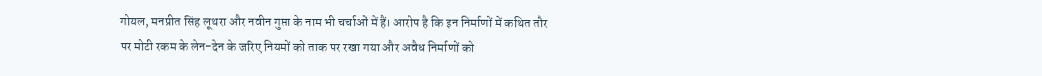गोयल, मनप्रीत सिंह लूथरा और नवीन गुप्ता के नाम भी चर्चाओं में हैं। आरोप है कि इन निर्माणों में कथित तौर पर मोटी रकम के लेन-देन के जरिए नियमों को ताक पर रखा गया और अवैध निर्माणों को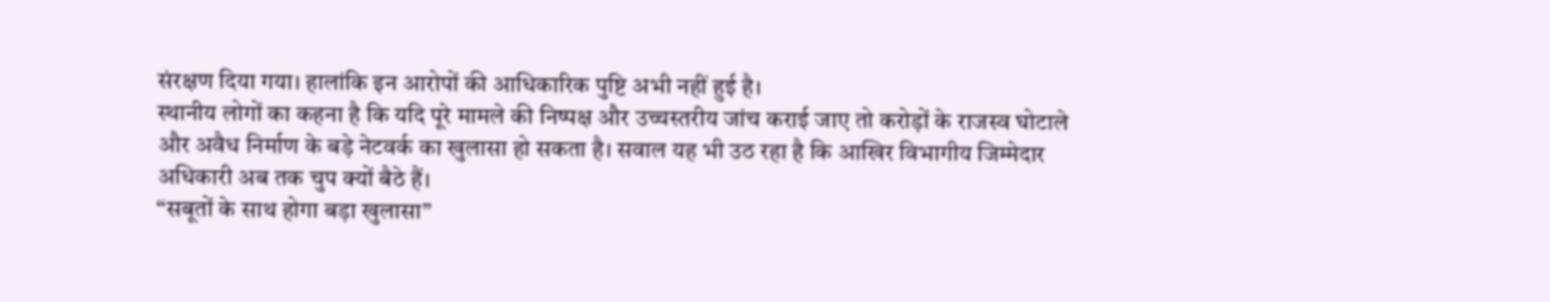संरक्षण दिया गया। हालांकि इन आरोपों की आधिकारिक पुष्टि अभी नहीं हुई है।
स्थानीय लोगों का कहना है कि यदि पूरे मामले की निष्पक्ष और उच्चस्तरीय जांच कराई जाए तो करोड़ों के राजस्व घोटाले और अवैध निर्माण के बड़े नेटवर्क का खुलासा हो सकता है। सवाल यह भी उठ रहा है कि आखिर विभागीय जिम्मेदार अधिकारी अब तक चुप क्यों बैठे हैं।
“सबूतों के साथ होगा बड़ा खुलासा”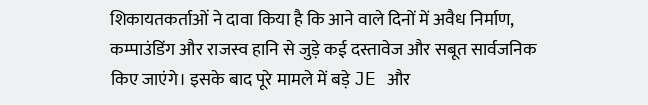शिकायतकर्ताओं ने दावा किया है कि आने वाले दिनों में अवैध निर्माण, कम्पाउंडिंग और राजस्व हानि से जुड़े कई दस्तावेज और सबूत सार्वजनिक किए जाएंगे। इसके बाद पूरे मामले में बड़े JE और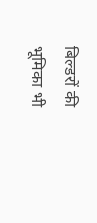बिल्डरों की भूमिका भी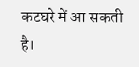कटघरे में आ सकती है।